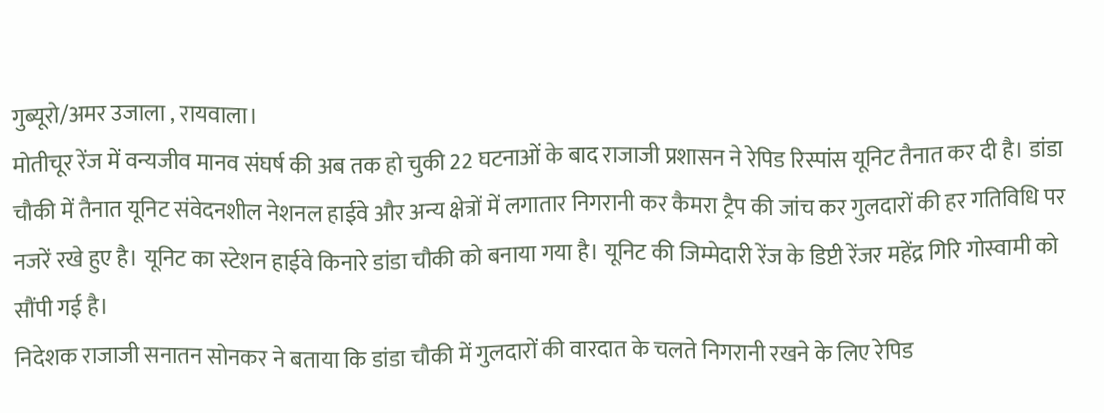गुब्यूरो/अमर उजाला , रायवाला।
मोतीचूर रेंज में वन्यजीव मानव संघर्ष की अब तक हो चुकी 22 घटनाओं के बाद राजाजी प्रशासन ने रेपिड रिस्पांस यूनिट तैनात कर दी है। डांडा चौकी में तैनात यूनिट संवेदनशील नेशनल हाईवे और अन्य क्षेत्रों में लगातार निगरानी कर कैमरा ट्रैप की जांच कर गुलदारों की हर गतिविधि पर नजरें रखे हुए है। यूनिट का स्टेशन हाईवे किनारे डांडा चौकी को बनाया गया है। यूनिट की जिम्मेदारी रेंज के डिप्टी रेंजर महेंद्र गिरि गोस्वामी को सौंपी गई है।
निदेशक राजाजी सनातन सोनकर ने बताया कि डांडा चौकी में गुलदारों की वारदात के चलते निगरानी रखने के लिए रेपिड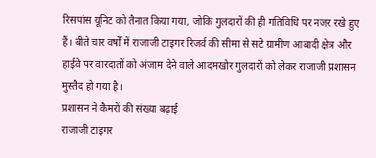रिसपांस यूनिट को तैनात किया गया, जोकि गुलदारों की ही गतिविधि पर नजर रखे हुए हैं। बीते चार वर्षों में राजाजी टाइगर रिजर्व की सीमा से सटे ग्रामीण आबादी क्षेत्र और हाईवे पर वारदातों को अंजाम देने वाले आदमखोर गुलदारों को लेकर राजाजी प्रशासन मुस्तैद हो गया है।
प्रशासन ने कैमरों की संख्या बढ़ाई
राजाजी टाइगर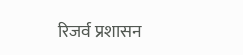रिजर्व प्रशासन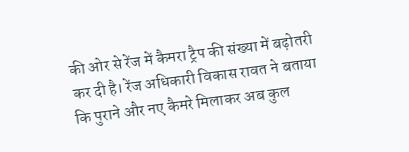की ओर से रेंज में कैमरा ट्रैप की संख्या में बढ़ोतरी कर दी है। रेंज अधिकारी विकास रावत ने बताया कि पुराने और नए कैमरे मिलाकर अब कुल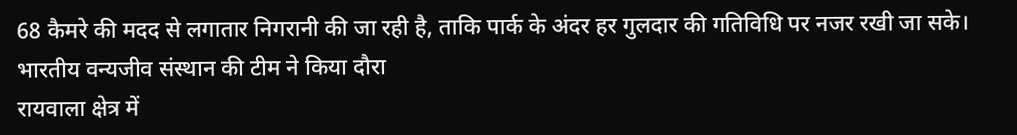68 कैमरे की मदद से लगातार निगरानी की जा रही है, ताकि पार्क के अंदर हर गुलदार की गतिविधि पर नजर रखी जा सके।
भारतीय वन्यजीव संस्थान की टीम ने किया दौरा
रायवाला क्षेत्र में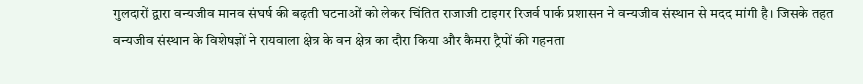गुलदारों द्वारा वन्यजीव मानव संघर्ष की बढ़ती घटनाओं को लेकर चिंतित राजाजी टाइगर रिजर्व पार्क प्रशासन ने वन्यजीव संस्थान से मदद मांगी है। जिसके तहत वन्यजीव संस्थान के विशेषज्ञों ने रायवाला क्षेत्र के वन क्षेत्र का दौरा किया और कैमरा ट्रैपों की गहनता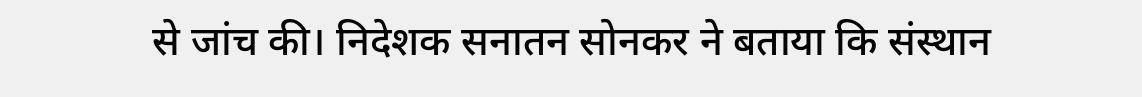से जांच की। निदेशक सनातन सोनकर ने बताया कि संस्थान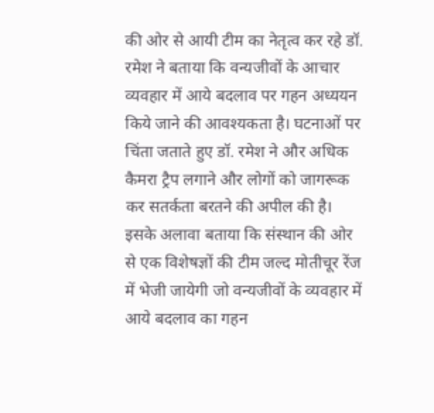की ओर से आयी टीम का नेतृत्व कर रहे डॉ. रमेश ने बताया कि वन्यजीवों के आचार व्यवहार में आये बदलाव पर गहन अध्ययन किये जाने की आवश्यकता है। घटनाओं पर चिंता जताते हुए डॉ. रमेश ने और अधिक कैमरा ट्रैप लगाने और लोगों को जागरूक कर सतर्कता बरतने की अपील की है। इसके अलावा बताया कि संस्थान की ओर से एक विशेषज्ञों की टीम जल्द मोतीचूर रेंज में भेजी जायेगी जो वन्यजीवों के व्यवहार में आये बदलाव का गहन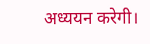अध्ययन करेगी।